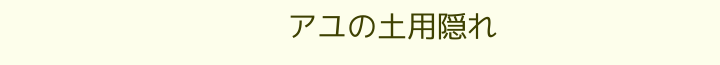アユの土用隠れ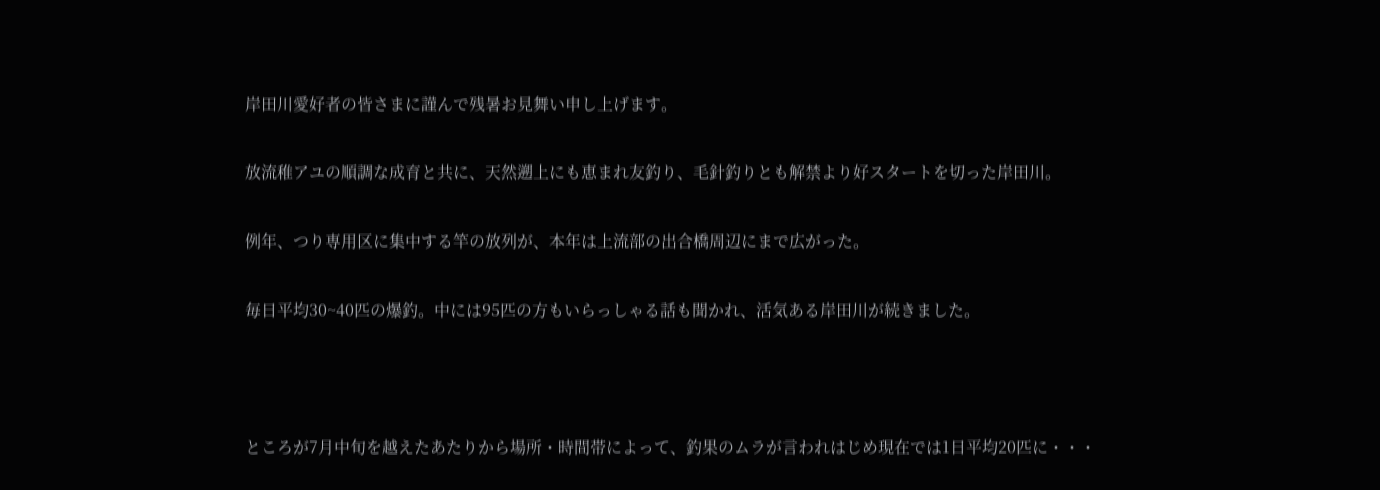岸田川愛好者の皆さまに謹んで残暑お見舞い申し上げます。

放流稚アユの順調な成育と共に、天然遡上にも恵まれ友釣り、毛針釣りとも解禁より好スタートを切った岸田川。

例年、つり専用区に集中する竿の放列が、本年は上流部の出合橋周辺にまで広がった。

毎日平均30~40匹の爆釣。中には95匹の方もいらっしゃる話も聞かれ、活気ある岸田川が続きました。



ところが7月中旬を越えたあたりから場所・時間帯によって、釣果のムラが言われはじめ現在では1日平均20匹に・・・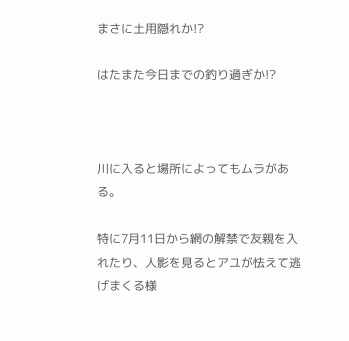まさに土用隠れか!?

はたまた今日までの釣り過ぎか!?



川に入ると場所によってもムラがある。

特に7月11日から網の解禁で友親を入れたり、人影を見るとアユが怯えて逃げまくる様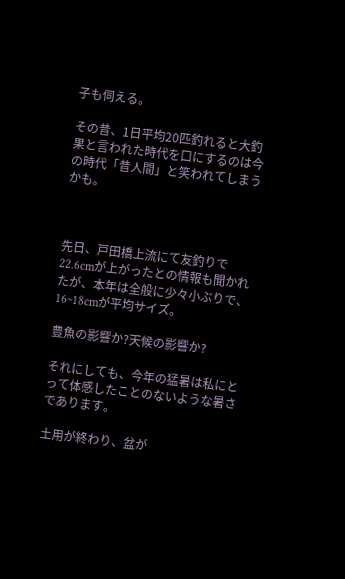子も伺える。

その昔、1日平均20匹釣れると大釣果と言われた時代を口にするのは今の時代「昔人間」と笑われてしまうかも。



先日、戸田橋上流にて友釣りで22.6cmが上がったとの情報も聞かれたが、本年は全般に少々小ぶりで、16~18cmが平均サイズ。

豊魚の影響か?天候の影響か?

それにしても、今年の猛暑は私にとって体感したことのないような暑さであります。

土用が終わり、盆が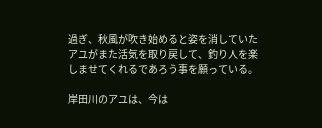過ぎ、秋風が吹き始めると姿を消していたアユがまた活気を取り戻して、釣り人を楽しませてくれるであろう事を願っている。

岸田川のアユは、今は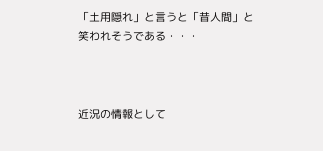「土用隠れ」と言うと「昔人間」と笑われそうである・・・



近況の情報として